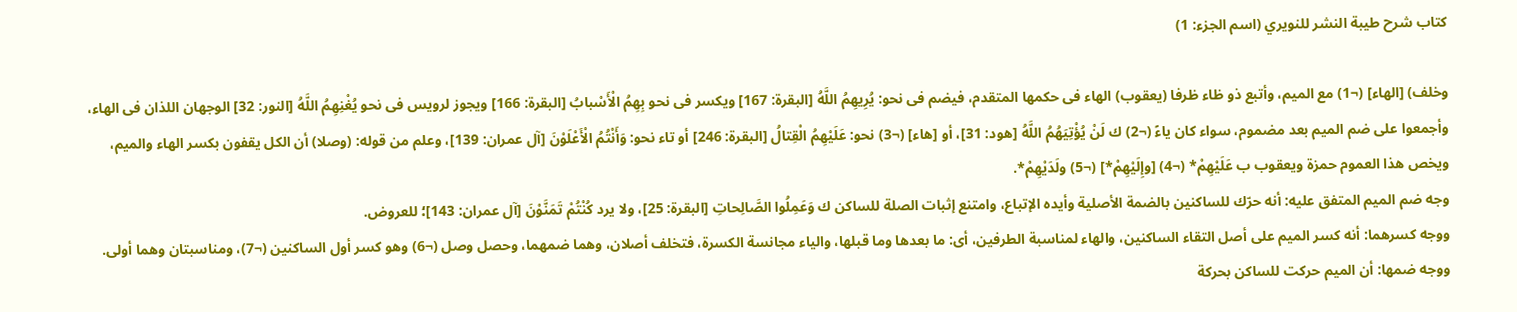كتاب شرح طيبة النشر للنويري (اسم الجزء: 1)

وخلف) [الهاء] (¬1) مع الميم، وأتبع ذو ظاء ظرفا (يعقوب) الهاء فى حكمها المتقدم، فيضم فى نحو: يُرِيهِمُ اللَّهُ [البقرة: 167] ويكسر فى نحو بِهِمُ الْأَسْبابُ [البقرة: 166] ويجوز لرويس فى نحو يُغْنِهِمُ اللَّهُ [النور: 32] الوجهان اللذان فى الهاء، وأجمعوا على ضم الميم بعد مضموم، سواء كان ياءً (¬2) ك لَنْ يُؤْتِيَهُمُ اللَّهُ [هود: 31]، أو [هاء] (¬3) نحو: عَلَيْهِمُ الْقِتالُ [البقرة: 246] أو تاء نحو: وَأَنْتُمُ الْأَعْلَوْنَ [آل عمران: 139]، وعلم من قوله: (وصلا) أن الكل يقفون بكسر الهاء والميم، ويخص هذا العموم حمزة ويعقوب ب عَلَيْهِمْ* (¬4) [وإِلَيْهِمْ*] (¬5) ولَدَيْهِمْ*.
وجه ضم الميم المتفق عليه: أنه حرّك للساكنين بالضمة الأصلية وأيده الإتباع، وامتنع إثبات الصلة للساكن ك وَعَمِلُوا الصَّالِحاتِ [البقرة: 25]، ولا يرد كُنْتُمْ تَمَنَّوْنَ [آل عمران: 143]؛ للعروض.
ووجه كسرهما: أنه كسر الميم على أصل التقاء الساكنين، والهاء لمناسبة الطرفين، أى: ما بعدها وما قبلها، والياء مجانسة الكسرة، فتخلف أصلان، وهما ضمهما، وحصل وصل (¬6) وهو كسر أول الساكنين (¬7)، ومناسبتان وهما أولى. ووجه ضمها: أن الميم حركت للساكن بحركة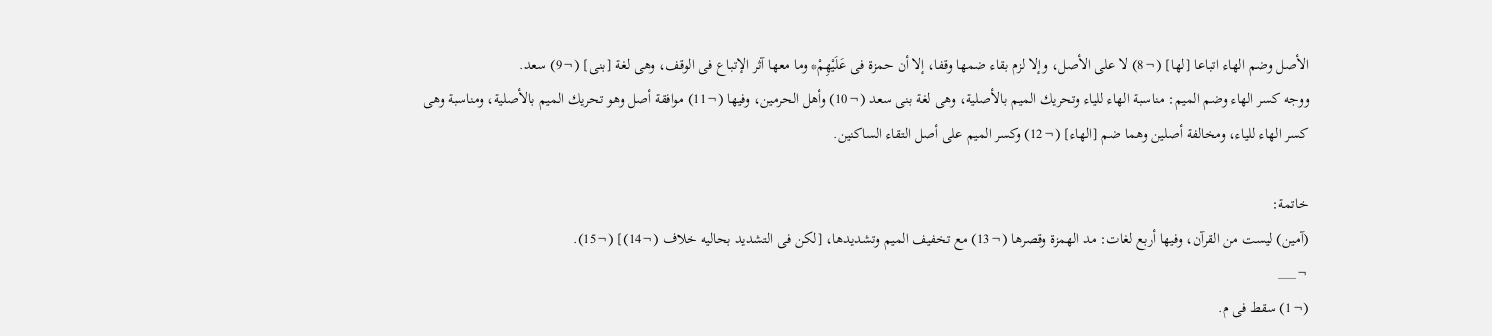الأصل وضم الهاء اتباعا [لها] (¬8) لا على الأصل، وإلا لزم بقاء ضمها وقفا، إلا أن حمزة فى عَلَيْهِمْ* وما معها آثر الإتباع فى الوقف، وهى لغة [بنى] (¬9) سعد.
ووجه كسر الهاء وضم الميم: مناسبة الهاء للياء وتحريك الميم بالأصلية، وهى لغة بنى سعد (¬10) وأهل الحرمين، وفيها (¬11) موافقة أصل وهو تحريك الميم بالأصلية، ومناسبة وهى كسر الهاء للياء، ومخالفة أصلين وهما ضم [الهاء] (¬12) وكسر الميم على أصل التقاء الساكنين.

خاتمة:
(آمين) ليست من القرآن، وفيها أربع لغات: مد الهمزة وقصرها (¬13) مع تخفيف الميم وتشديدها، [لكن فى التشديد بحاليه خلاف (¬14)] (¬15).
¬___
(¬1) سقط فى م.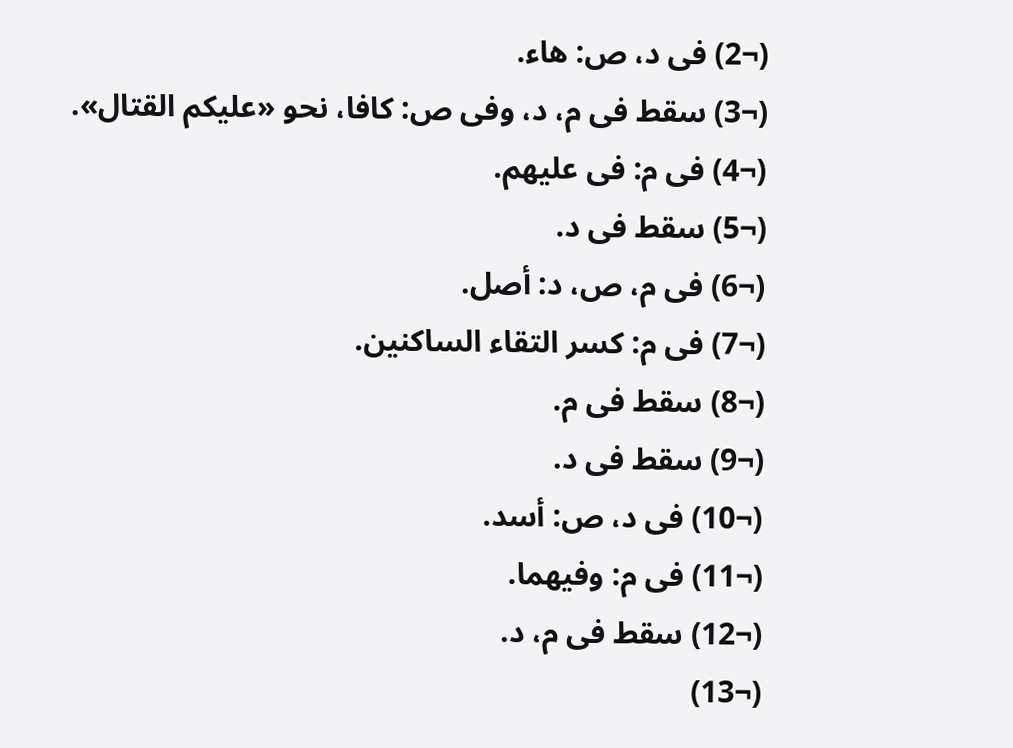(¬2) فى د، ص: هاء.
(¬3) سقط فى م، د، وفى ص: كافا، نحو «عليكم القتال».
(¬4) فى م: فى عليهم.
(¬5) سقط فى د.
(¬6) فى م، ص، د: أصل.
(¬7) فى م: كسر التقاء الساكنين.
(¬8) سقط فى م.
(¬9) سقط فى د.
(¬10) فى د، ص: أسد.
(¬11) فى م: وفيهما.
(¬12) سقط فى م، د.
(¬13)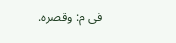فى م: وقصره.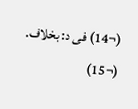(¬14) فى د: بخلاف.
(¬15)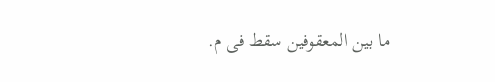ما بين المعقوفين سقط فى م.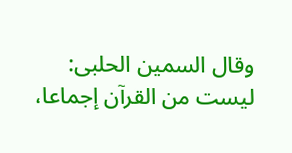وقال السمين الحلبى: ليست من القرآن إجماعا،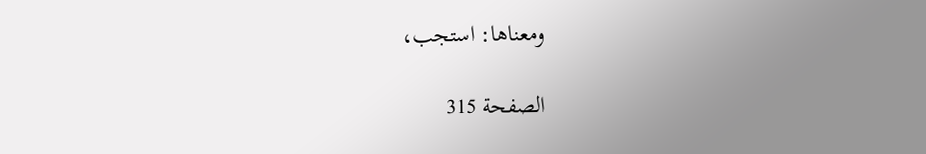ومعناها: استجب،

الصفحة 315